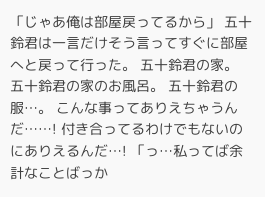「じゃあ俺は部屋戻ってるから」 五十鈴君は一言だけそう言ってすぐに部屋へと戻って行った。 五十鈴君の家。 五十鈴君の家のお風呂。 五十鈴君の服…。 こんな事ってありえちゃうんだ……! 付き合ってるわけでもないのにありえるんだ…! 「っ…私ってば余計なことばっか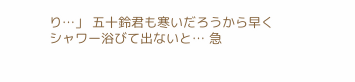り…」 五十鈴君も寒いだろうから早くシャワー浴びて出ないと… 急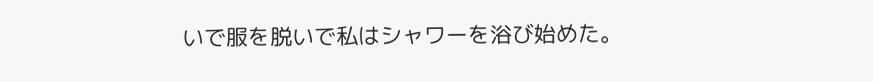いで服を脱いで私はシャワーを浴び始めた。